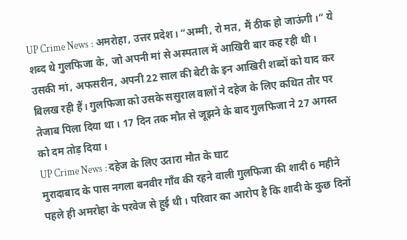UP Crime News : अमरोहा, उत्तर प्रदेश। “अम्मी, रो मत, मैं ठीक हो जाऊंगी।” ये शब्द थे गुलफिजा के, जो अपनी मां से अस्पताल में आखिरी बार कह रही थी। उसकी मां, अफसरीन, अपनी 22 साल की बेटी के इन आखिरी शब्दों को याद कर बिलख रही हैं। गुलफिजा को उसके ससुराल वालों ने दहेज के लिए कथित तौर पर तेजाब पिला दिया था। 17 दिन तक मौत से जूझने के बाद गुलफिजा ने 27 अगस्त को दम तोड़ दिया।
UP Crime News : दहेज के लिए उतारा मौत के घाट
मुरादाबाद के पास नगला बनवीर गाँव की रहने वाली गुलफिजा की शादी 6 महीने पहले ही अमरोहा के परवेज से हुई थी। परिवार का आरोप है कि शादी के कुछ दिनों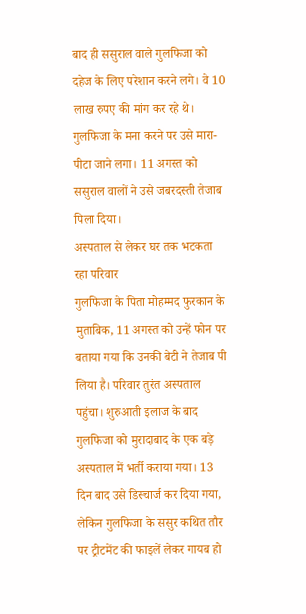बाद ही ससुराल वाले गुलफिजा को दहेज के लिए परेशान करने लगे। वे 10 लाख रुपए की मांग कर रहे थे। गुलफिजा के मना करने पर उसे मारा-पीटा जाने लगा। 11 अगस्त को ससुराल वालों ने उसे जबरदस्ती तेजाब पिला दिया।
अस्पताल से लेकर घर तक भटकता रहा परिवार
गुलफिजा के पिता मोहम्मद फुरकान के मुताबिक, 11 अगस्त को उन्हें फोन पर बताया गया कि उनकी बेटी ने तेजाब पी लिया है। परिवार तुरंत अस्पताल पहुंचा। शुरुआती इलाज के बाद गुलफिजा को मुरादाबाद के एक बड़े अस्पताल में भर्ती कराया गया। 13 दिन बाद उसे डिस्चार्ज कर दिया गया, लेकिन गुलफिजा के ससुर कथित तौर पर ट्रीटमेंट की फाइलें लेकर गायब हो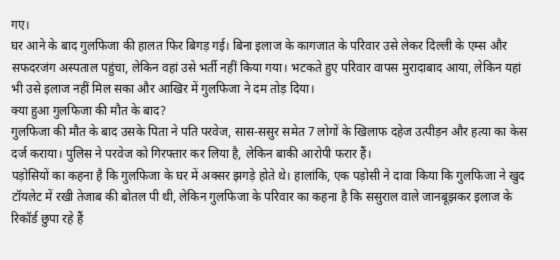गए।
घर आने के बाद गुलफिजा की हालत फिर बिगड़ गई। बिना इलाज के कागजात के परिवार उसे लेकर दिल्ली के एम्स और सफदरजंग अस्पताल पहुंचा, लेकिन वहां उसे भर्ती नहीं किया गया। भटकते हुए परिवार वापस मुरादाबाद आया, लेकिन यहां भी उसे इलाज नहीं मिल सका और आखिर में गुलफिजा ने दम तोड़ दिया।
क्या हुआ गुलफिजा की मौत के बाद?
गुलफिजा की मौत के बाद उसके पिता ने पति परवेज, सास-ससुर समेत 7 लोगों के खिलाफ दहेज उत्पीड़न और हत्या का केस दर्ज कराया। पुलिस ने परवेज को गिरफ्तार कर लिया है, लेकिन बाकी आरोपी फरार हैं।
पड़ोसियों का कहना है कि गुलफिजा के घर में अक्सर झगड़े होते थे। हालांकि, एक पड़ोसी ने दावा किया कि गुलफिजा ने खुद टॉयलेट में रखी तेजाब की बोतल पी थी, लेकिन गुलफिजा के परिवार का कहना है कि ससुराल वाले जानबूझकर इलाज के रिकॉर्ड छुपा रहे हैं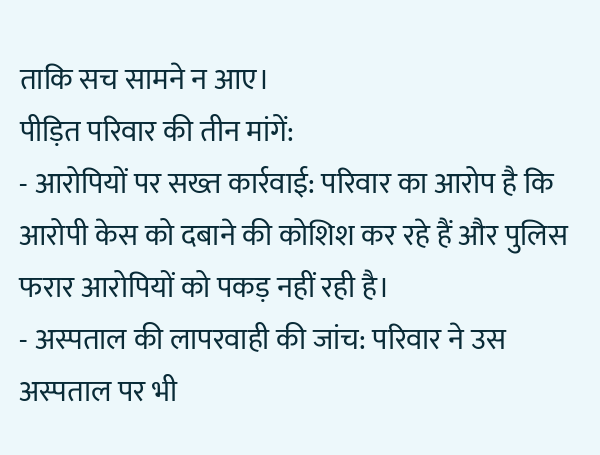ताकि सच सामने न आए।
पीड़ित परिवार की तीन मांगें:
- आरोपियों पर सख्त कार्रवाई: परिवार का आरोप है कि आरोपी केस को दबाने की कोशिश कर रहे हैं और पुलिस फरार आरोपियों को पकड़ नहीं रही है।
- अस्पताल की लापरवाही की जांच: परिवार ने उस अस्पताल पर भी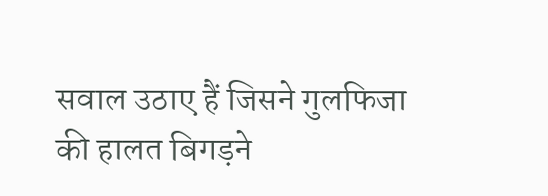सवाल उठाए हैं जिसने गुलफिजा की हालत बिगड़ने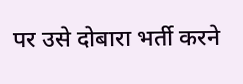पर उसे दोबारा भर्ती करने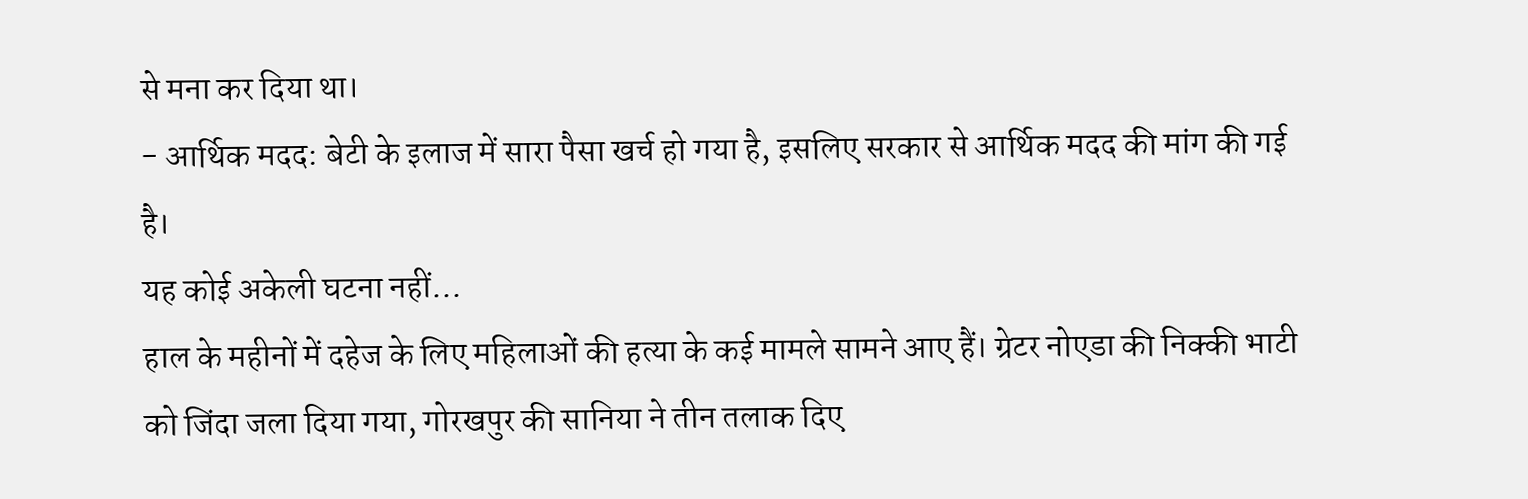से मना कर दिया था।
- आर्थिक मदद: बेटी के इलाज में सारा पैसा खर्च हो गया है, इसलिए सरकार से आर्थिक मदद की मांग की गई है।
यह कोई अकेली घटना नहीं…
हाल के महीनों में दहेज के लिए महिलाओं की हत्या के कई मामले सामने आए हैं। ग्रेटर नोएडा की निक्की भाटी को जिंदा जला दिया गया, गोरखपुर की सानिया ने तीन तलाक दिए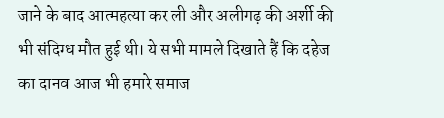जाने के बाद आत्महत्या कर ली और अलीगढ़ की अर्शी की भी संदिग्ध मौत हुई थी। ये सभी मामले दिखाते हैं कि दहेज का दानव आज भी हमारे समाज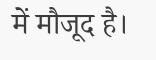में मौजूद है।